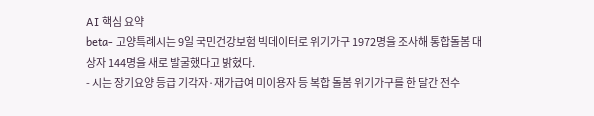AI 핵심 요약
beta- 고양특례시는 9일 국민건강보험 빅데이터로 위기가구 1972명을 조사해 통합돌봄 대상자 144명을 새로 발굴했다고 밝혔다.
- 시는 장기요양 등급 기각자·재가급여 미이용자 등 복합 돌봄 위기가구를 한 달간 전수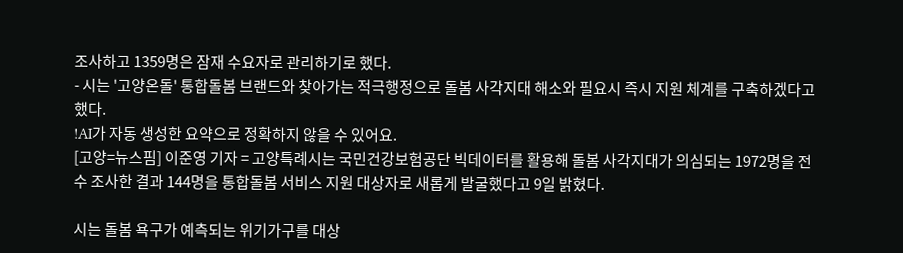조사하고 1359명은 잠재 수요자로 관리하기로 했다.
- 시는 '고양온돌' 통합돌봄 브랜드와 찾아가는 적극행정으로 돌봄 사각지대 해소와 필요시 즉시 지원 체계를 구축하겠다고 했다.
!AI가 자동 생성한 요약으로 정확하지 않을 수 있어요.
[고양=뉴스핌] 이준영 기자 = 고양특례시는 국민건강보험공단 빅데이터를 활용해 돌봄 사각지대가 의심되는 1972명을 전수 조사한 결과 144명을 통합돌봄 서비스 지원 대상자로 새롭게 발굴했다고 9일 밝혔다.

시는 돌봄 욕구가 예측되는 위기가구를 대상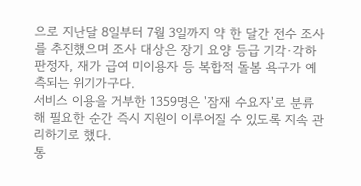으로 지난달 8일부터 7월 3일까지 약 한 달간 전수 조사를 추진했으며 조사 대상은 장기 요양 등급 기각·각하 판정자, 재가 급여 미이용자 등 복합적 돌봄 욕구가 예측되는 위기가구다.
서비스 이용을 거부한 1359명은 '잠재 수요자'로 분류해 필요한 순간 즉시 지원이 이루어질 수 있도록 지속 관리하기로 했다.
통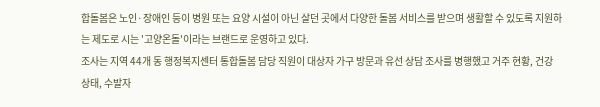합돌봄은 노인·장애인 등이 병원 또는 요양 시설이 아닌 살던 곳에서 다양한 돌봄 서비스를 받으며 생활할 수 있도록 지원하는 제도로 시는 '고양온돌'이라는 브랜드로 운영하고 있다.
조사는 지역 44개 동 행정복지센터 통합돌봄 담당 직원이 대상자 가구 방문과 유선 상담 조사를 병행했고 거주 현황, 건강 상태, 수발자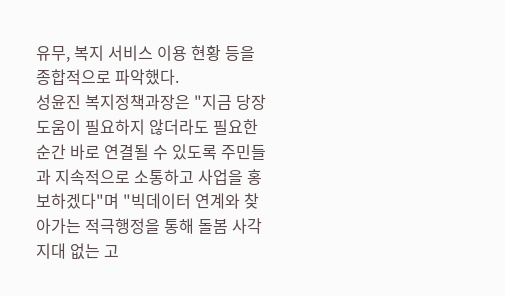유무, 복지 서비스 이용 현황 등을 종합적으로 파악했다.
성윤진 복지정책과장은 "지금 당장 도움이 필요하지 않더라도 필요한 순간 바로 연결될 수 있도록 주민들과 지속적으로 소통하고 사업을 홍보하겠다"며 "빅데이터 연계와 찾아가는 적극행정을 통해 돌봄 사각지대 없는 고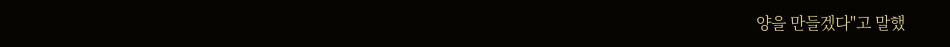양을 만들겠다"고 말했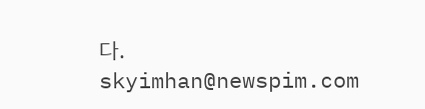다.
skyimhan@newspim.com